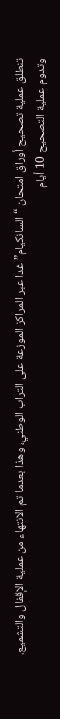تنطلق عملية تصحيح أوراق امتحان “السانكيام” غدا عبر المراكز الموزعة على التراب الوطني، وهذا بعدما تم الانتهاء من عملية الإقفال والتشميع.
وتدوم عملية التصحيح 10 أيام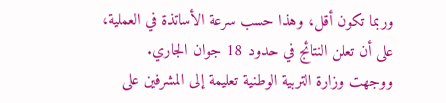وربما تكون أقل، وهذا حسب سرعة الأساتذة في العملية، على أن تعلن النتائج في حدود 18 جوان الجاري.
ووجهت وزارة التربية الوطنية تعليمة إلى المشرفين على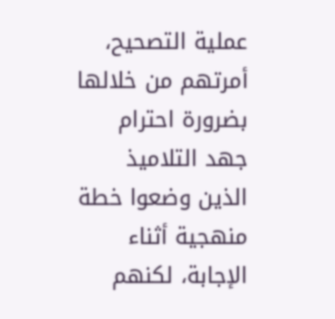عملية التصحيح، أمرتهم من خلالها بضرورة احترام جهد التلاميذ الذين وضعوا خطة منهجية أثناء الإجابة، لكنهم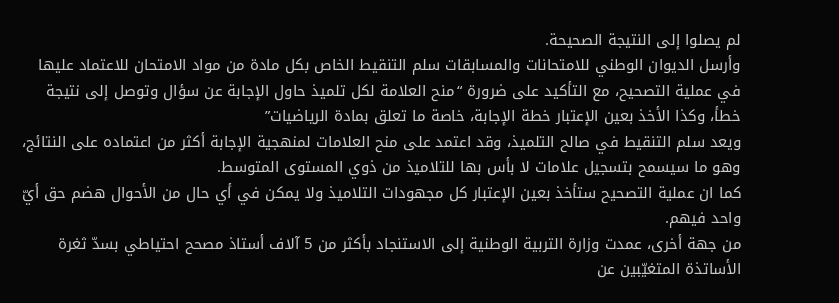لم يصلوا إلى النتيجة الصحيحة.
وأرسل الديوان الوطني للامتحانات والمسابقات سلم التنقيط الخاص بكل مادة من مواد الامتحان للاعتماد عليها في عملية التصحيح، مع التأكيد على ضرورة “منح العلامة لكل تلميذ حاول الإجابة عن سؤال وتوصل إلى نتيجة خطأ، وكذا الأخذ بعين الإعتبار خطة الإجابة، خاصة ما تعلق بمادة الرياضيات”
ويعد سلم التنقيط في صالح التلميذ، وقد اعتمد على منح العلامات لمنهجية الإجابة أكثر من اعتماده على النتائج، وهو ما سيسمح بتسجيل علامات لا بأس بها للتلاميذ من ذوي المستوى المتوسط.
كما ان عملية التصحيح ستأخذ بعين الإعتبار كل مجهودات التلاميذ ولا يمكن في أي حال من الأحوال هضم حق أيّ واحد فيهم.
من جهة أخرى، عمدت وزارة التربية الوطنية إلى الاستنجاد بأكثر من 5 آلاف أستاذ مصحح احتياطي بسدّ ثغرة الأساتذة المتغيّبين عن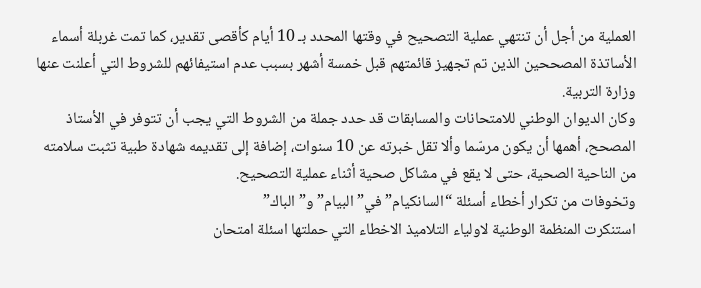العملية من أجل أن تنتهي عملية التصحيح في وقتها المحدد بـ 10 أيام كأقصى تقدير، كما تمت غربلة أسماء الأساتذة المصححين الذين تم تجهيز قائمتهم قبل خمسة أشهر بسبب عدم استيفائهم للشروط التي أعلنت عنها وزارة التربية.
وكان الديوان الوطني للامتحانات والمسابقات قد حدد جملة من الشروط التي يجب أن تتوفر في الأستاذ المصحح، أهمها أن يكون مرسّما وألا تقل خبرته عن 10 سنوات، إضافة إلى تقديمه شهادة طبية تثبت سلامته من الناحية الصحية، حتى لا يقع في مشاكل صحية أثناء عملية التصحيح.
وتخوفات من تكرار أخطاء أسئلة “السانكيام” في” البيام” و”الباك”
استنكرت المنظمة الوطنية لاولياء التلاميذ الاخطاء التي حملتها اسئلة امتحان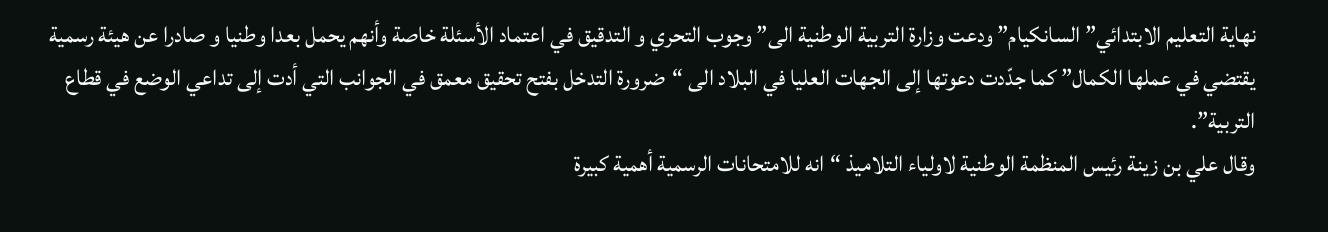نهاية التعليم الابتدائي” السانكيام” ودعت وزارة التربية الوطنية الى” وجوب التحري و التدقيق في اعتماد الأسئلة خاصة وأنهم يحمل بعدا وطنيا و صادرا عن هيئة رسمية يقتضي في عملها الكمال” كما جدّدت دعوتها إلى الجهات العليا في البلاد الى “ضرورة التدخل بفتح تحقيق معمق في الجوانب التي أدت إلى تداعي الوضع في قطاع التربية”.
وقال علي بن زينة رئيس المنظمة الوطنية لاولياء التلاميذ “انه للامتحانات الرسمية أهمية كبيرة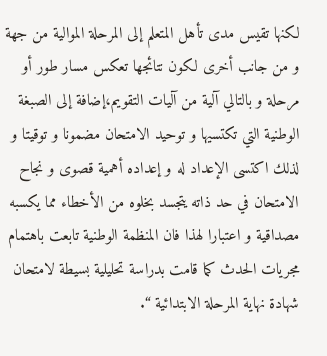لكنها تقيس مدى تأهل المتعلم إلى المرحلة الموالية من جهة و من جانب أخرى لكون نتائجها تعكس مسار طور أو مرحلة و بالتالي آلية من آليات التقويم،إضافة إلى الصبغة الوطنية التي تكتسيها و توحيد الامتحان مضمونا و توقيتا و لذلك اكتسى الإعداد له و إعداده أهمية قصوى و نجاح الامتحان في حد ذاته يتجسد بخلوه من الأخطاء مما يكسبه مصداقية و اعتبارا لهذا فان المنظمة الوطنية تابعت باهتمام مجريات الحدث كما قامت بدراسة تحليلية بسيطة لامتحان شهادة نهاية المرحلة الابتدائية “.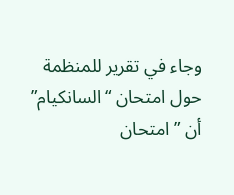وجاء في تقرير للمنظمة حول امتحان “السانكيام” أن ” امتحان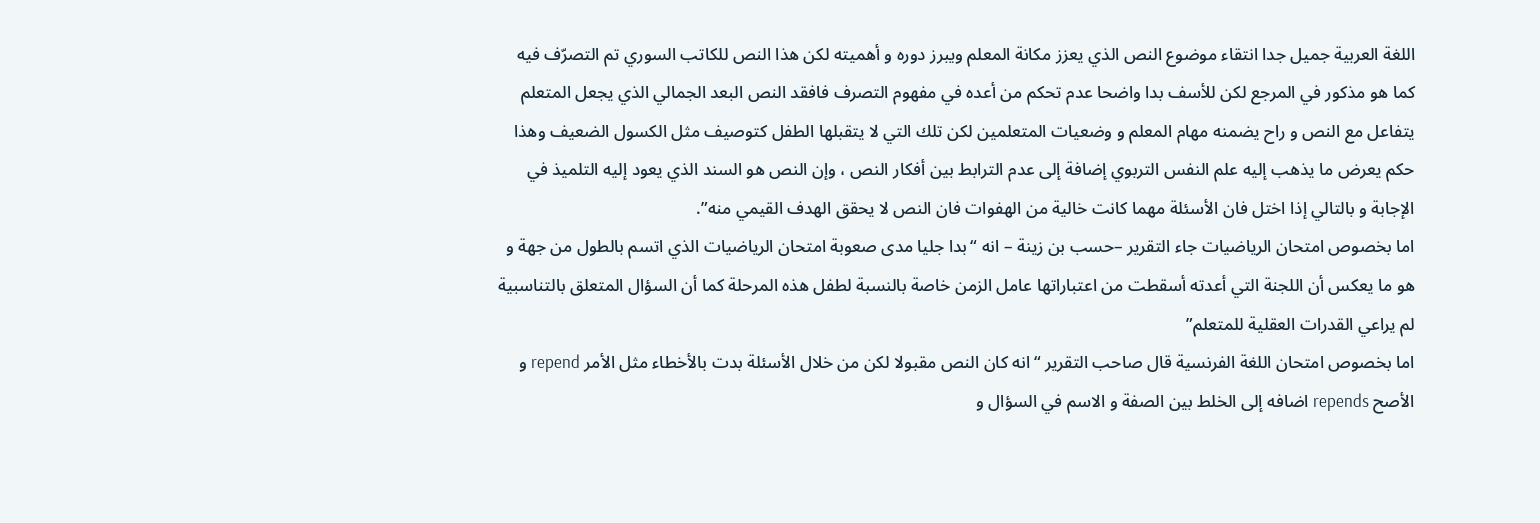اللغة العربية جميل جدا انتقاء موضوع النص الذي يعزز مكانة المعلم ويبرز دوره و أهميته لكن هذا النص للكاتب السوري تم التصرّف فيه كما هو مذكور في المرجع لكن للأسف بدا واضحا عدم تحكم من أعده في مفهوم التصرف فافقد النص البعد الجمالي الذي يجعل المتعلم يتفاعل مع النص و راح يضمنه مهام المعلم و وضعيات المتعلمين لكن تلك التي لا يتقبلها الطفل كتوصيف مثل الكسول الضعيف وهذا حكم يعرض ما يذهب إليه علم النفس التربوي إضافة إلى عدم الترابط بين أفكار النص ، وإن النص هو السند الذي يعود إليه التلميذ في الإجابة و بالتالي إذا اختل فان الأسئلة مهما كانت خالية من الهفوات فان النص لا يحقق الهدف القيمي منه”.
اما بخصوص امتحان الرياضيات جاء التقرير –حسب بن زينة – انه “بدا جليا مدى صعوبة امتحان الرياضيات الذي اتسم بالطول من جهة و هو ما يعكس أن اللجنة التي أعدته أسقطت من اعتباراتها عامل الزمن خاصة بالنسبة لطفل هذه المرحلة كما أن السؤال المتعلق بالتناسبية لم يراعي القدرات العقلية للمتعلم”
اما بخصوص امتحان اللغة الفرنسية قال صاحب التقرير “انه كان النص مقبولا لكن من خلال الأسئلة بدت بالأخطاء مثل الأمر repend و الأصح repends اضافه إلى الخلط بين الصفة و الاسم في السؤال و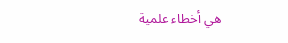هي أخطاء علمية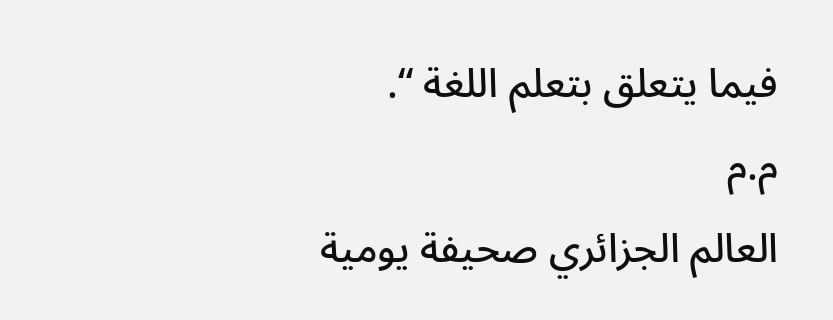فيما يتعلق بتعلم اللغة “.
م.م
العالم الجزائري صحيفة يومية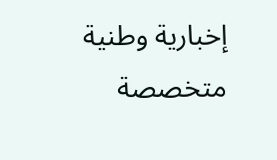إخبارية وطنية متخصصة